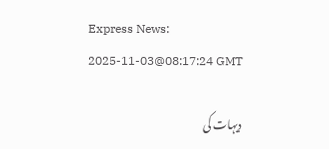Express News:
2025-11-03@08:17:24 GMT

دیہات کی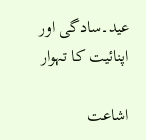عید۔سادگی اور اپنائیت کا تہوار

اشاعت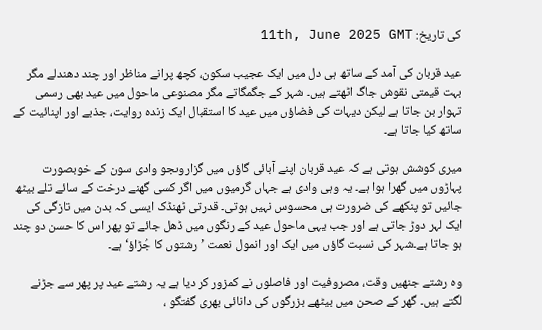کی تاریخ: 11th, June 2025 GMT

عید قربان کی آمد کے ساتھ ہی دل میں ایک عجیب سکون، کچھ پرانے مناظر اور چند دھندلے مگر بہت قیمتی نقوش جاگ اٹھتے ہیں۔ شہر کے جگمگاتے مگر مصنوعی ماحول میں عید بھی رسمی تہوار بن جاتا ہے لیکن دیہات کی فضاؤں میں عید کا استقبال ایک زندہ روایت، جذبے اور اپنائیت کے ساتھ کیا جاتا ہے۔

میری کوشش ہوتی ہے کہ عید قربان اپنے آبائی گاؤں میں گزاروںجو وادی سون کے خوبصورت پہاڑوں میں گھرا ہوا ہے۔ یہ وہی وادی ہے جہاں گرمیوں میں اگر کسی گھنے درخت کے سائے تلے بیٹھ جائیں تو پنکھے کی ضرورت ہی محسوس نہیں ہوتی۔ قدرتی ٹھنڈک ایسی کہ بدن میں تازگی کی ایک لہر دوڑ جاتی ہے اور جب یہی ماحول عید کے رنگوں میں ڈھل جائے تو پھر اس کا حسن دو چند ہو جاتا ہے۔شہر کی نسبت گاؤں میں ایک اور انمول نعمت ’رشتوں کا جُڑاؤ‘ہے۔

وہ رشتے جنھیں وقت، مصروفیت اور فاصلوں نے کمزور کر دیا ہے یہ رشتے عید پر پھر سے جڑنے لگتے ہیں۔ گھر کے صحن میں بیٹھے بزرگوں کی دانائی بھری گفتگو ،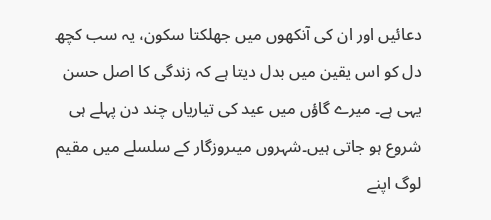دعائیں اور ان کی آنکھوں میں جھلکتا سکون، یہ سب کچھ دل کو اس یقین میں بدل دیتا ہے کہ زندگی کا اصل حسن یہی ہے۔ میرے گاؤں میں عید کی تیاریاں چند دن پہلے ہی شروع ہو جاتی ہیں۔شہروں میںروزگار کے سلسلے میں مقیم لوگ اپنے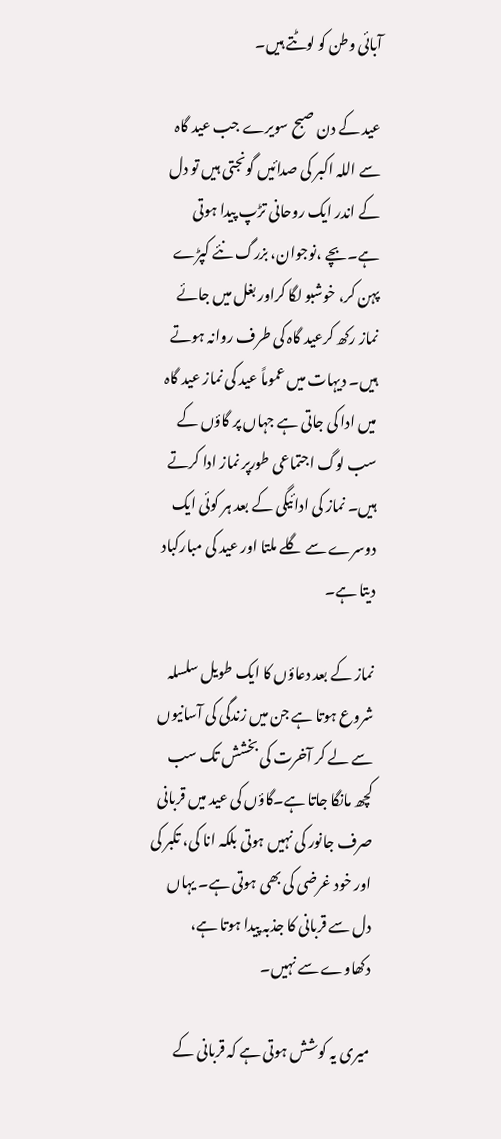آبائی وطن کو لوٹتے ہیں۔

عید کے دن صبح سویرے جب عید گاہ سے اللہ اکبر کی صدائیں گونجتی ہیں تو دل کے اندر ایک روحانی تڑپ پیدا ہوتی ہے۔بچے ،نوجوان، بزرگ نئے کپڑے پہن کر، خوشبو لگا کراور بغل میں جائے نماز رکھ کرعید گاہ کی طرف روانہ ہوتے ہیں۔ دیہات میں عموماً عید کی نماز عید گاہ میں ادا کی جاتی ہے جہاں پر گاؤں کے سب لوگ اجتماعی طورپر نماز ادا کرتے ہیں۔ نماز کی ادائیگی کے بعد ہر کوئی ایک دوسرے سے گلے ملتا اور عید کی مبارکباد دیتا ہے۔

نماز کے بعد دعاؤں کا ایک طویل سلسلہ شروع ہوتا ہے جن میں زندگی کی آسانیوں سے لے کر آخرت کی بخشش تک سب کچھ مانگا جاتا ہے۔گاؤں کی عید میں قربانی صرف جانور کی نہیں ہوتی بلکہ انا کی، تکبر کی اور خود غرضی کی بھی ہوتی ہے۔ یہاں دل سے قربانی کا جذبہ پیدا ہوتا ہے، دکھاوے سے نہیں۔

میری یہ کوشش ہوتی ہے کہ قربانی کے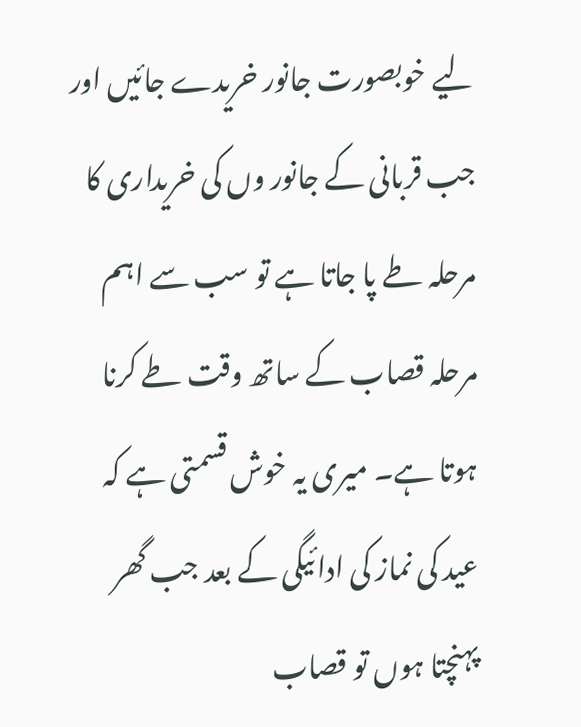لیے خوبصورت جانور خریدے جائیں اور جب قربانی کے جانور وں کی خریداری کا مرحلہ طے پا جاتا ہے تو سب سے اہم مرحلہ قصاب کے ساتھ وقت طے کرنا ہوتا ہے۔ میری یہ خوش قسمتی ہے کہ عید کی نماز کی ادائیگی کے بعد جب گھر پہنچتا ہوں تو قصاب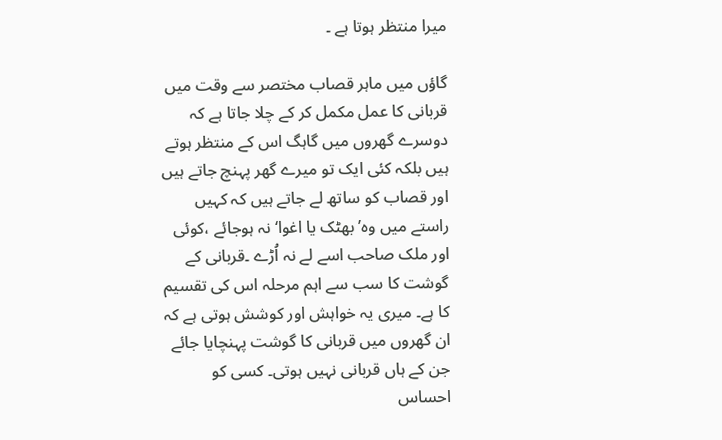میرا منتظر ہوتا ہے ۔

گاؤں میں ماہر قصاب مختصر سے وقت میں قربانی کا عمل مکمل کر کے چلا جاتا ہے کہ دوسرے گھروں میں گاہگ اس کے منتظر ہوتے ہیں بلکہ کئی ایک تو میرے گھر پہنچ جاتے ہیں اور قصاب کو ساتھ لے جاتے ہیں کہ کہیں راستے میں وہ’ بھٹک یا اغوا‘نہ ہوجائے ،کوئی اور ملک صاحب اسے لے نہ اُڑے ۔قربانی کے گوشت کا سب سے اہم مرحلہ اس کی تقسیم کا ہے۔ میری یہ خواہش اور کوشش ہوتی ہے کہ ان گھروں میں قربانی کا گوشت پہنچایا جائے جن کے ہاں قربانی نہیں ہوتی۔ کسی کو احساس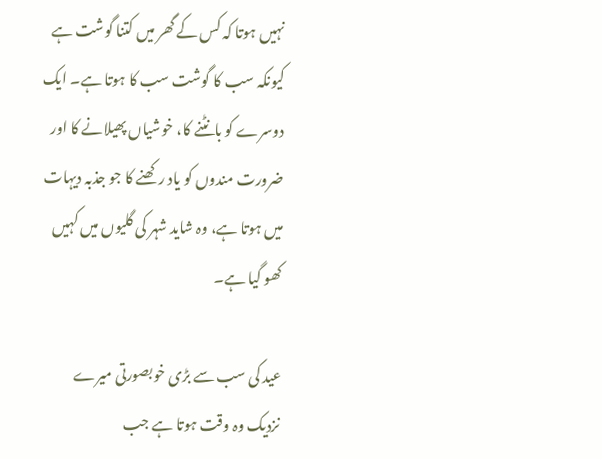نہیں ہوتا کہ کس کے گھر میں کتنا گوشت ہے کیونکہ سب کا گوشت سب کا ہوتا ہے۔ ایک دوسرے کو بانٹنے کا، خوشیاں پھیلانے کا اور ضرورت مندوں کو یاد رکھنے کا جو جذبہ دیہات میں ہوتا ہے، وہ شاید شہر کی گلیوں میں کہیں کھو گیا ہے۔

عید کی سب سے بڑی خوبصورتی میرے نزدیک وہ وقت ہوتا ہے جب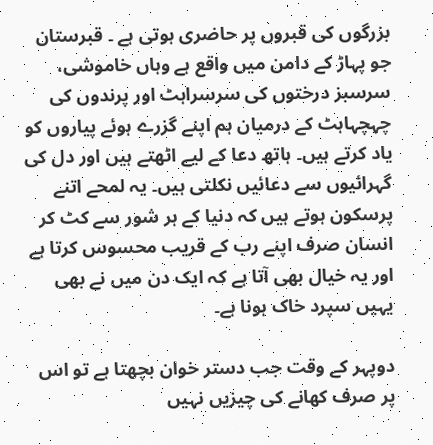بزرگوں کی قبروں پر حاضری ہوتی ہے ۔ قبرستان جو پہاڑ کے دامن میں واقع ہے وہاں خاموشی، سرسبز درختوں کی سرسراہٹ اور پرندوں کی چہچہاہٹ کے درمیان ہم اپنے گزرے ہوئے پیاروں کو یاد کرتے ہیں۔ ہاتھ دعا کے لیے اٹھتے ہیں اور دل کی گہرائیوں سے دعائیں نکلتی ہیں۔ یہ لمحے اتنے پرسکون ہوتے ہیں کہ دنیا کے ہر شور سے کٹ کر انسان صرف اپنے رب کے قریب محسوس کرتا ہے اور یہ خیال بھی آتا ہے کہ ایک دن میں نے بھی یہیں سپرد خاک ہونا ہے۔

دوپہر کے وقت جب دستر خوان بچھتا ہے تو اس پر صرف کھانے کی چیزیں نہیں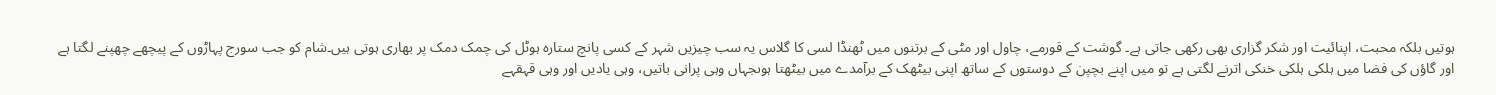ہوتیں بلکہ محبت، اپنائیت اور شکر گزاری بھی رکھی جاتی ہے۔ گوشت کے قورمے، چاول اور مٹی کے برتنوں میں ٹھنڈا لسی کا گلاس یہ سب چیزیں شہر کے کسی پانچ ستارہ ہوٹل کی چمک دمک پر بھاری ہوتی ہیں۔شام کو جب سورج پہاڑوں کے پیچھے چھپنے لگتا ہے اور گاؤں کی فضا میں ہلکی ہلکی خنکی اترنے لگتی ہے تو میں اپنے بچپن کے دوستوں کے ساتھ اپنی بیٹھک کے برآمدے میں بیٹھتا ہوںجہاں وہی پرانی باتیں، وہی یادیں اور وہی قہقہے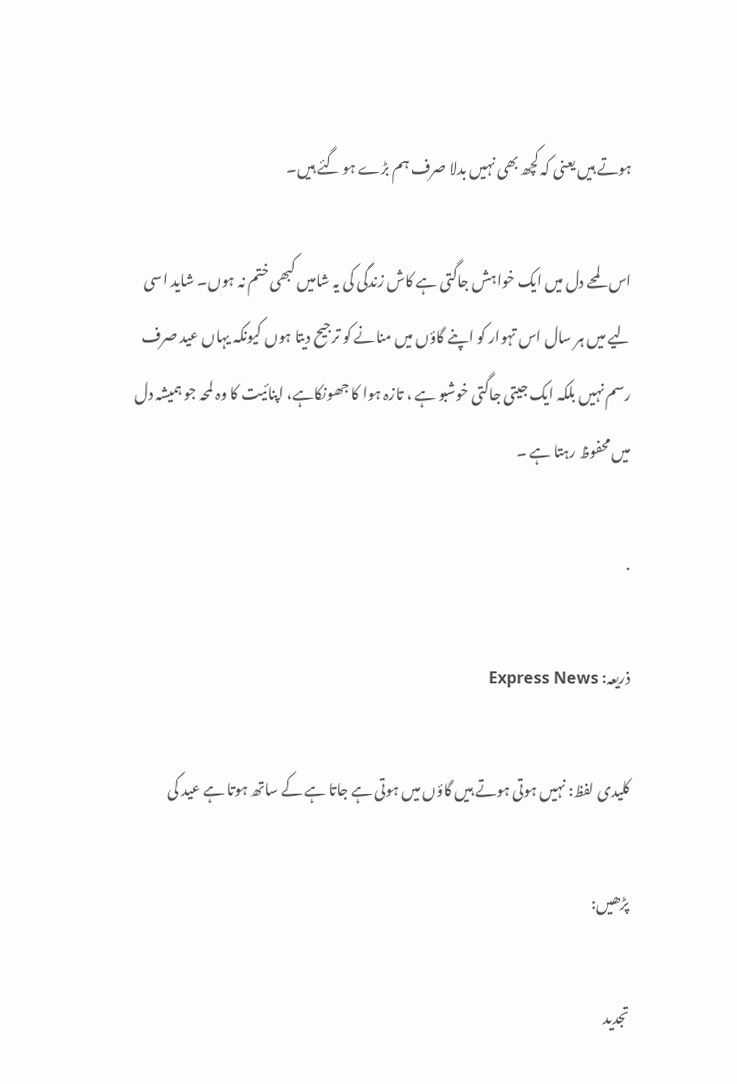ہوتے ہیں یعنی کہ کچھ بھی نہیں بدلا صرف ہم بڑے ہو گئے ہیں۔

اس لمحے دل میں ایک خواہش جاگتی ہے کاش زندگی کی یہ شامیں کبھی ختم نہ ہوں۔ شاید اسی لیے میں ہر سال اس تہوار کو اپنے گاؤں میں منانے کو ترجیح دیتا ہوں کیونکہ یہاں عید صرف رسم نہیں بلکہ ایک جیتی جاگتی خوشبو ہے ، تازہ ہوا کا جھونکاہے، اپنائیت کا وہ لمحہ جو ہمیشہ دل میں محفوظ رہتا ہے ۔

.

ذریعہ: Express News

کلیدی لفظ: نہیں ہوتی ہوتے ہیں گاؤں میں ہوتی ہے جاتا ہے کے ساتھ ہوتا ہے عید کی

پڑھیں:

تجدید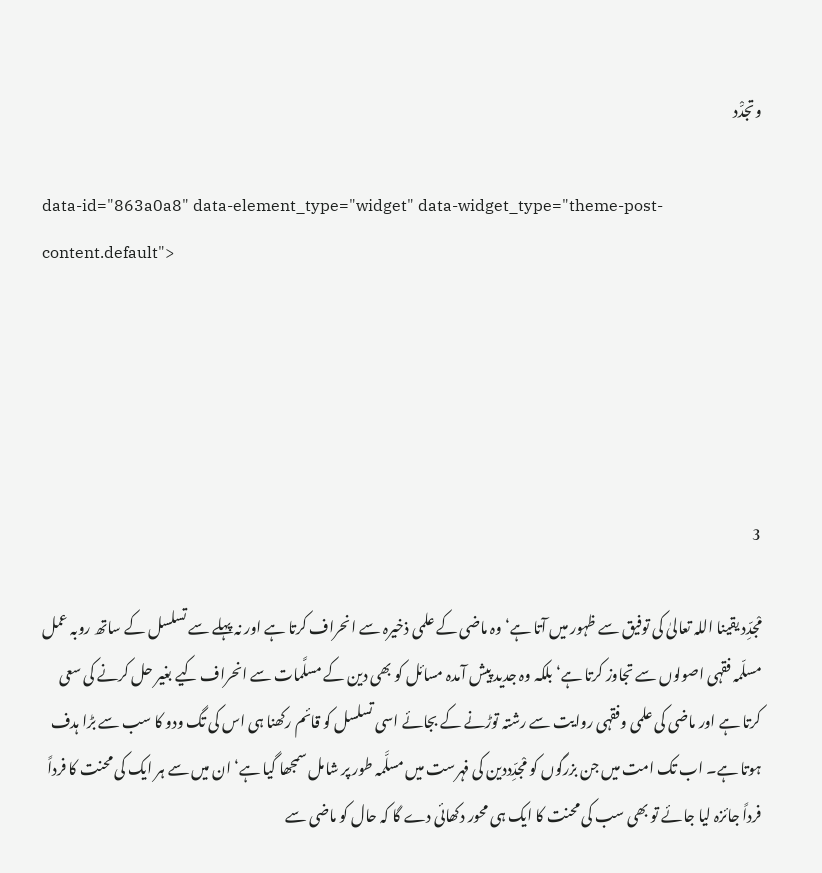وتجدّْد

data-id="863a0a8" data-element_type="widget" data-widget_type="theme-post-content.default">





3

مْجدِّد یقینا اللہ تعالیٰ کی توفیق سے ظہور میں آتا ہے‘ وہ ماضی کے علمی ذخیرہ سے انحراف کرتا ہے اور نہ پہلے سے تسلسل کے ساتھ روبہ عمل مسلّمہ فقہی اصولوں سے تجاوز کرتا ہے‘ بلکہ وہ جدید پیش آمدہ مسائل کو بھی دین کے مسلَّمات سے انحراف کیے بغیر حل کرنے کی سعی کرتا ہے اور ماضی کی علمی وفقہی روایت سے رشتہ توڑنے کے بجائے اسی تسلسل کو قائم رکھنا ہی اس کی تگ ودو کا سب سے بڑا ہدف ہوتا ہے۔ اب تک امت میں جن بزرگوں کو مْجدِّددین کی فہرست میں مسلَّمہ طور پر شامل سمجھا گیا ہے‘ ان میں سے ہر ایک کی محنت کا فرداً فرداً جائزہ لیا جائے تو بھی سب کی محنت کا ایک ہی محور دکھائی دے گا کہ حال کو ماضی سے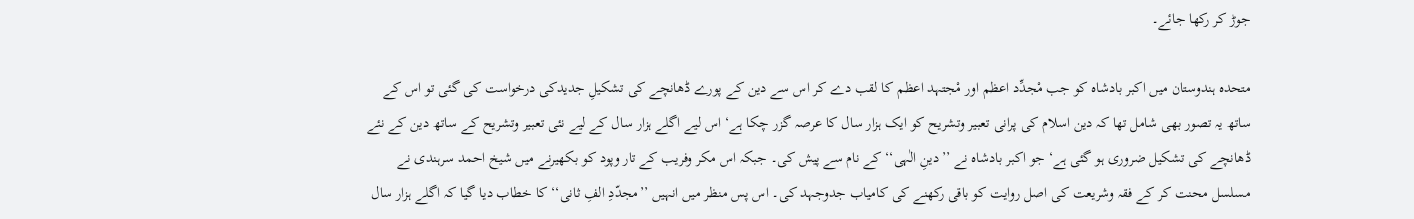جوڑ کر رکھا جائے۔

متحدہ ہندوستان میں اکبر بادشاہ کو جب مْجدِّد اعظم اور مْجتہد اعظم کا لقب دے کر اس سے دین کے پورے ڈھانچے کی تشکیلِ جدیدکی درخواست کی گئی تو اس کے ساتھ یہ تصور بھی شامل تھا کہ دین اسلام کی پرانی تعبیر وتشریح کو ایک ہزار سال کا عرصہ گزر چکا ہے‘ اس لیے اگلے ہزار سال کے لیے نئی تعبیر وتشریح کے ساتھ دین کے نئے ڈھانچے کی تشکیل ضروری ہو گئی ہے‘ جو اکبر بادشاہ نے ’’دینِ الٰہی‘‘ کے نام سے پیش کی۔ جبکہ اس مکر وفریب کے تار وپود کو بکھیرنے میں شیخ احمد سرہندی نے مسلسل محنت کر کے فقہ وشریعت کی اصل روایت کو باقی رکھنے کی کامیاب جدوجہد کی۔ اس پس منظر میں انہیں ’’مجدّدِ الفِ ثانی‘‘ کا خطاب دیا گیا کہ اگلے ہزار سال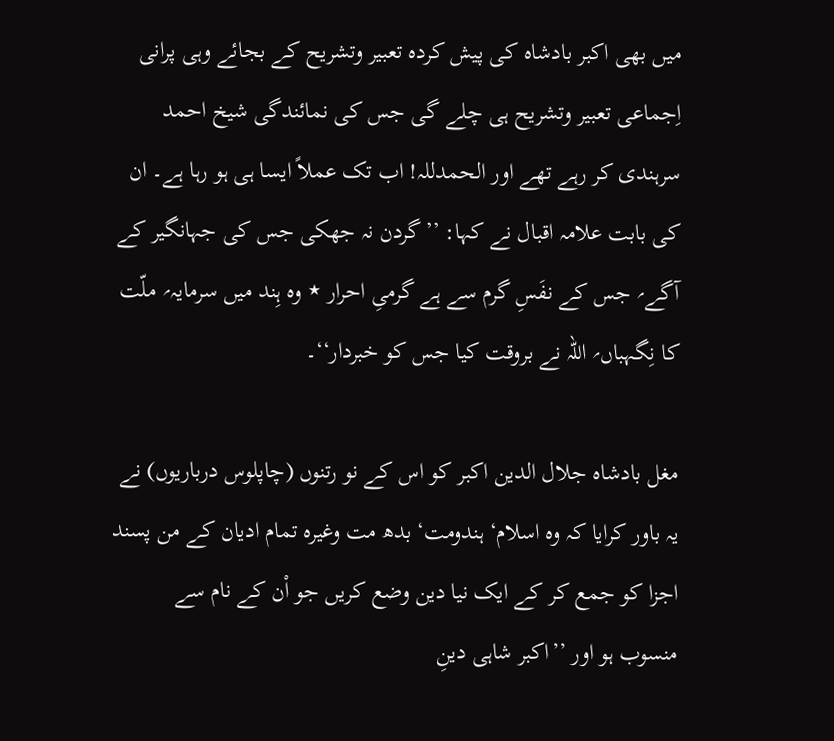میں بھی اکبر بادشاہ کی پیش کردہ تعبیر وتشریح کے بجائے وہی پرانی اِجماعی تعبیر وتشریح ہی چلے گی جس کی نمائندگی شیخ احمد سرہندی کر رہے تھے اور الحمدللہ! اب تک عملاً ایسا ہی ہو رہا ہے۔ ان کی بابت علامہ اقبال نے کہا: ’’گردن نہ جھکی جس کی جہانگیر کے آگے؍ جس کے نفَسِ گرم سے ہے گرمیِ احرار ٭ وہ ہِند میں سرمایہ؍ ملّت کا نِگہباں؍ اللہ نے بروقت کیا جس کو خبردار‘‘۔

مغل بادشاہ جلال الدین اکبر کو اس کے نو رتنوں (چاپلوس درباریوں) نے یہ باور کرایا کہ وہ اسلام‘ ہندومت‘ بدھ مت وغیرہ تمام ادیان کے من پسند اجزا کو جمع کر کے ایک نیا دین وضع کریں جو اْن کے نام سے منسوب ہو اور ’’اکبر شاہی دینِ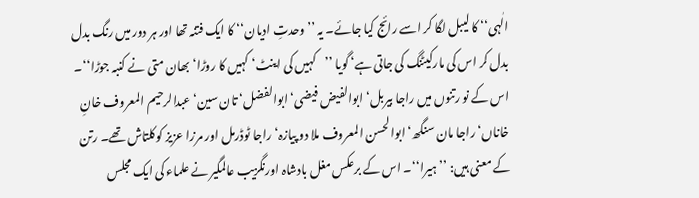الٰہی‘‘ کا لیبل لگا کر اسے رائج کیا جائے۔ یہ ’’وحدتِ ادیان‘‘ کا ایک فتنہ تھا اور ہر دور میں رنگ بدل بدل کر اس کی مارکیٹنگ کی جاتی ہے‘ گویا ’’کہیں کی اینٹ‘ کہیں کا روڑا‘ بھان متی نے کنبہ جوڑا‘‘۔ اس کے نو رتنوں میں راجا بیربل‘ ابوالفیض فیضی‘ ابوالفضل‘ تان سین‘ عبدالرحیم المعروف خانِ خاناں‘ راجا مان سنگھ‘ ابوالحسن المعروف ملا دو پیازہ‘ راجا ٹوڈرمل اور مرزا عزیز کوکلتاش تھے۔ رتن کے معنی ہیں: ’’ہیرا‘‘۔ اس کے برعکس مغل بادشاہ اورنگزیب عالمگیر نے علماء کی ایک مجلس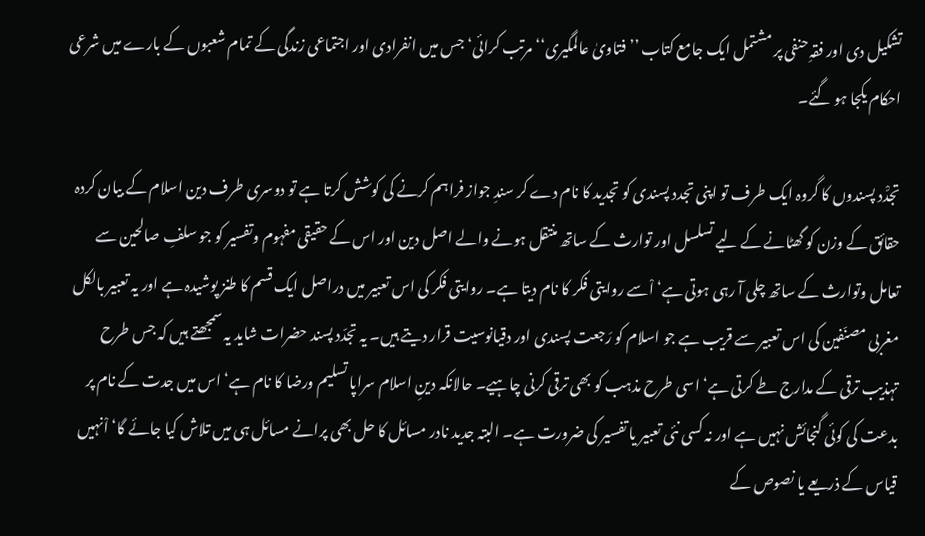تشکیل دی اور فقہِ حنفی پر مشتمل ایک جامع کتاب ’’فتاویٰ عالمگیری‘‘ مرتب کرائی‘ جس میں انفرادی اور اجتماعی زندگی کے تمام شعبوں کے بارے میں شرعی احکام یکجا ہو گئے۔

تجدّْد پسندوں کا گروہ ایک طرف تو اپنی تجدد پسندی کو تجدید کا نام دے کر سندِ جواز فراہم کرنے کی کوشش کرتا ہے تو دوسری طرف دین اسلام کے بیان کردہ حقائق کے وزن کو گھٹانے کے لیے تسلسل اور توارث کے ساتھ منتقل ہونے والے اصل دین اور اس کے حقیقی مفہوم وتفسیر کو جو سلفِ صالحین سے تعامل وتوارث کے ساتھ چلی آ رہی ہوتی ہے‘ اْسے روایتی فکر کا نام دیتا ہے۔ روایتی فکر کی اس تعبیر میں دراصل ایک قسم کا طنز پوشیدہ ہے اور یہ تعبیر بالکل مغربی مصنّفین کی اس تعبیر سے قریب ہے جو اسلام کو رَجعت پسندی اور دقیانوسیت قرار دیتے ہیں۔ یہ تجدّد پسند حضرات شاید یہ سمجھتے ہیں کہ جس طرح تہذیب ترقی کے مدارج طے کرتی ہے‘ اسی طرح مذہب کو بھی ترقی کرنی چاہیے۔ حالانکہ دینِ اسلام سراپا تسلیم ورضا کا نام ہے‘ اس میں جدت کے نام پر بدعت کی کوئی گنجائش نہیں ہے اور نہ کسی نئی تعبیر یا تفسیر کی ضرورت ہے۔ البتہ جدید نادر مسائل کا حل بھی پرانے مسائل ہی میں تلاش کیا جائے گا‘ اْنہیں قیاس کے ذریعے یا نصوص کے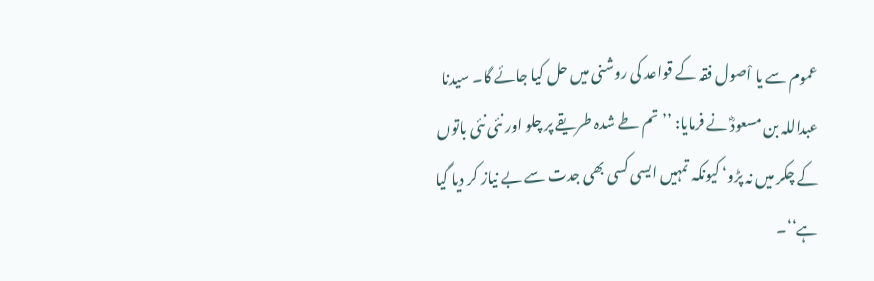عموم سے یا اْصول فقہ کے قواعد کی روشنی میں حل کیا جائے گا۔ سیدنا عبداللہ بن مسعودؓ نے فرمایا: ’’تم طے شدہ طریقے پر چلو اور نئی نئی باتوں کے چکر میں نہ پڑو‘ کیونکہ تمہیں ایسی کسی بھی جدت سے بے نیاز کر دیا گیا ہے‘‘۔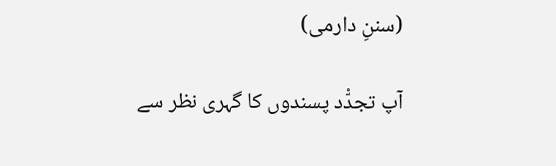(سننِ دارمی)

آپ تجدّْد پسندوں کا گہری نظر سے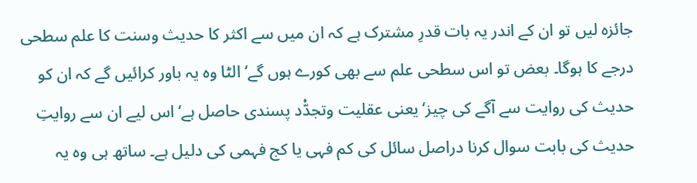جائزہ لیں تو ان کے اندر یہ بات قدرِ مشترک ہے کہ ان میں سے اکثر کا حدیث وسنت کا علم سطحی درجے کا ہوگا۔ بعض تو اس سطحی علم سے بھی کورے ہوں گے‘ الٹا وہ یہ باور کرائیں گے کہ ان کو حدیث کی روایت سے آگے کی چیز‘ یعنی عقلیت وتجدّْد پسندی حاصل ہے‘ اس لیے ان سے روایتِ حدیث کی بابت سوال کرنا دراصل سائل کی کم فہی یا کج فہمی کی دلیل ہے۔ ساتھ ہی وہ یہ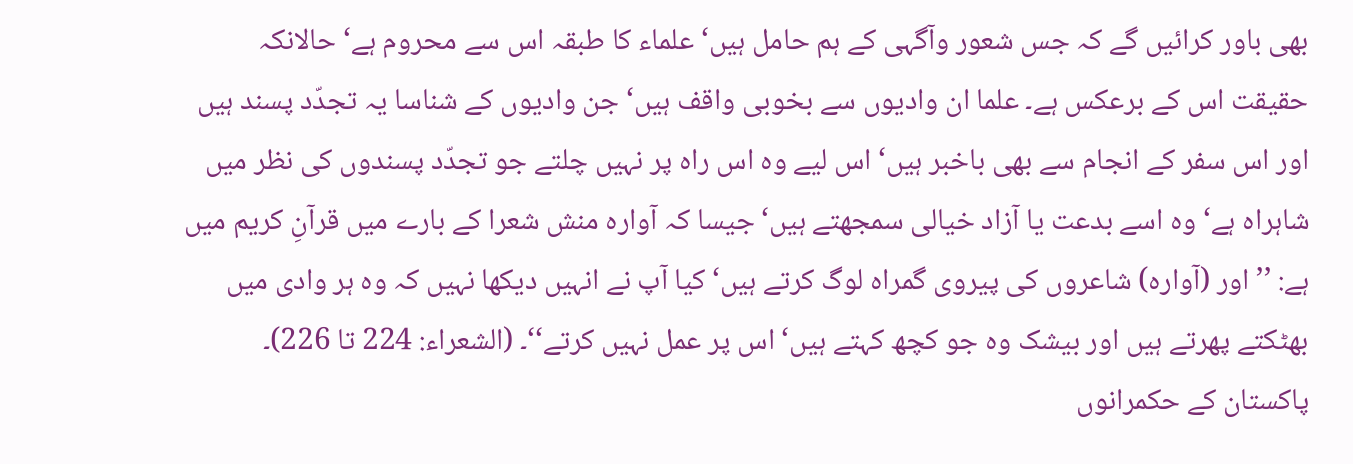بھی باور کرائیں گے کہ جس شعور وآگہی کے ہم حامل ہیں‘ علماء کا طبقہ اس سے محروم ہے‘ حالانکہ حقیقت اس کے برعکس ہے۔ علما ان وادیوں سے بخوبی واقف ہیں‘ جن وادیوں کے شناسا یہ تجدّد پسند ہیں اور اس سفر کے انجام سے بھی باخبر ہیں‘ اس لیے وہ اس راہ پر نہیں چلتے جو تجدّد پسندوں کی نظر میں شاہراہ ہے‘ وہ اسے بدعت یا آزاد خیالی سمجھتے ہیں‘ جیسا کہ آوارہ منش شعرا کے بارے میں قرآنِ کریم میں ہے: ’’اور (آوارہ) شاعروں کی پیروی گمراہ لوگ کرتے ہیں‘ کیا آپ نے انہیں دیکھا نہیں کہ وہ ہر وادی میں بھٹکتے پھرتے ہیں اور بیشک وہ جو کچھ کہتے ہیں‘ اس پر عمل نہیں کرتے‘‘۔ (الشعراء: 224 تا 226)۔ پاکستان کے حکمرانوں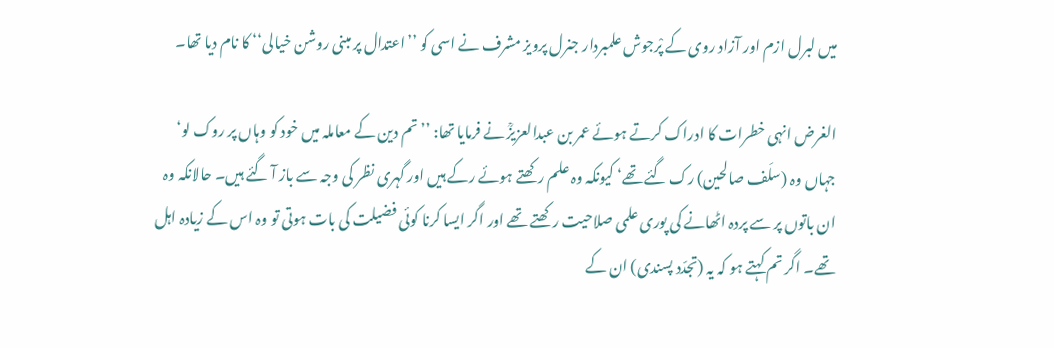میں لبرل ازم اور آزاد روی کے پْرجوش علمبردار جنرل پرویز مشرف نے اسی کو ’’اعتدال پر مبنی روشن خیالی‘‘ کا نام دیا تھا۔

الغرض انہی خطرات کا ادراک کرتے ہوئے عمر بن عبدالعزیزؒ نے فرمایا تھا: ’’تم دین کے معاملہ میں خود کو وہاں پر روک لو‘ جہاں وہ (سلَف صالحین) رک گئے تھے‘ کیونکہ وہ علم رکھتے ہوئے رکے ہیں اور گہری نظر کی وجہ سے باز آ گئے ہیں۔ حالانکہ وہ ان باتوں پر سے پردہ اٹھانے کی پوری علمی صلاحیت رکھتے تھے اور اگر ایسا کرنا کوئی فضیلت کی بات ہوتی تو وہ اس کے زیادہ اہل تھے۔ اگر تم کہتے ہو کہ یہ (تجدّد پسندی) ان کے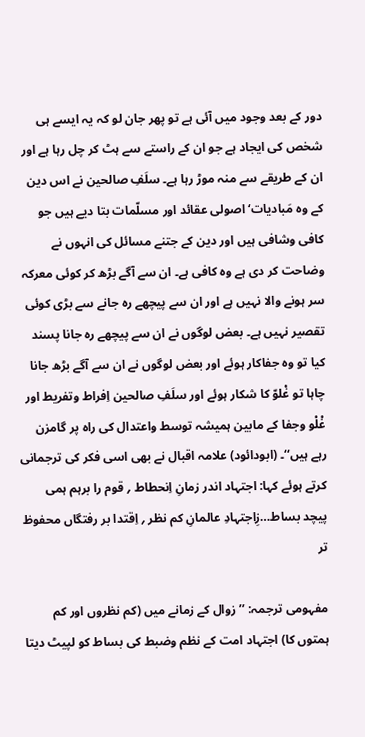دور کے بعد وجود میں آئی ہے تو پھر جان لو کہ یہ ایسے ہی شخص کی ایجاد ہے جو ان کے راستے سے ہٹ کر چل رہا ہے اور ان کے طریقے سے منہ موڑ رہا ہے۔ سلَفِ صالحین نے اس دین کے وہ مَبادیات‘ اصولی عقائد اور مسلّمات بتا دیے ہیں جو کافی وشافی ہیں اور دین کے جتنے مسائل کی انہوں نے وضاحت کر دی ہے وہ کافی ہے۔ ان سے آگے بڑھ کر کوئی معرکہ سر ہونے والا نہیں ہے اور ان سے پیچھے رہ جانے سے بڑی کوئی تقصیر نہیں ہے۔ بعض لوگوں نے ان سے پیچھے رہ جانا پسند کیا تو وہ جفاکار ہوئے اور بعض لوگوں نے ان سے آگے بڑھ جانا چاہا تو غْلوّ کا شکار ہوئے اور سلَفِ صالحین اِفراط وتفریط اور غْلْو وجفا کے مابین ہمیشہ توسط واعتدال کی راہ پر گامزن رہے ہیں‘‘۔ (ابودائود) علامہ اقبال نے بھی اسی فکر کی ترجمانی کرتے ہوئے کہا: اجتہاد اندر زمانِ اِنحطاط ؍ قوم را برہم ہمی پیچد بساط…زِاجتہادِ عالمانِ کم نظر ؍ اِقتدا بر رفتگاں محفوظ تر

مفہومی ترجمہ: ’’زوال کے زمانے میں (کم نظروں اور کم ہمتوں کا) اجتہاد امت کے نظم وضبط کی بساط کو لپیٹ دیتا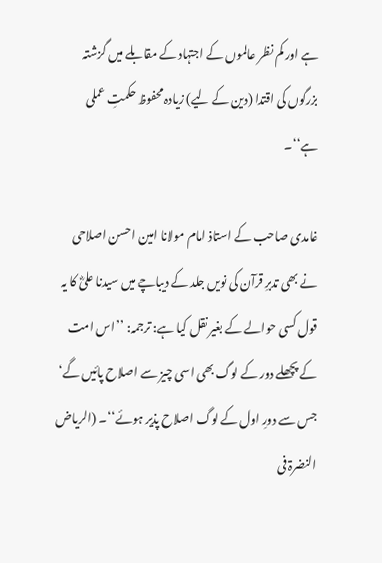ہے اور کم نظر عالموں کے اجتہاد کے مقابلے میں گزشتہ بزرگوں کی اقتدا (دین کے لیے) زیادہ محفوظ حکمتِ عملی ہے‘‘۔

غامدی صاحب کے استاذ امام مولانا امین احسن اصلاحی نے بھی تدبرِ قرآن کی نویں جلد کے دیباچے میں سیدنا علیؓ کا یہ قول کسی حوالے کے بغیر نقل کیا ہے: ترجمہ: ’’اس امت کے پچھلے دور کے لوگ بھی اسی چیز سے اصلاح پائیں گے‘ جس سے دورِ اول کے لوگ اصلاح پذیر ہوئے‘‘۔ (الریاض النضرۃ فی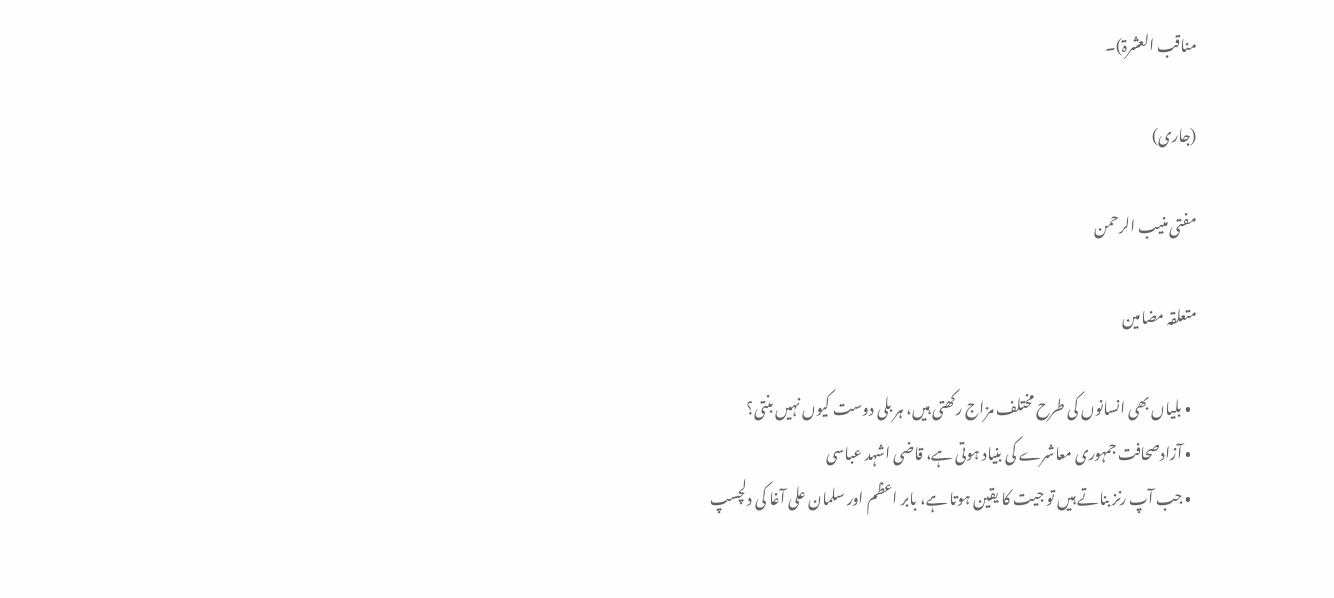مناقب العشرۃ)۔

(جاری)

مفتی منیب الرحمن

متعلقہ مضامین

  • بلیاں بھی انسانوں کی طرح مختلف مزاج رکھتی ہیں، ہر بلی دوست کیوں نہیں بنتی؟
  • آزادصحافت جمہوری معاشرے کی بنیاد ہوتی ہے، قاضی اشہد عباسی
  • جب آپ رنز بناتے ہیں تو جیت کا یقین ہوتا ہے، بابر اعظم اور سلمان علی آغا کی دلچسپ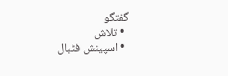گفتگو
  • تلاش
  • اسپینش فٹبال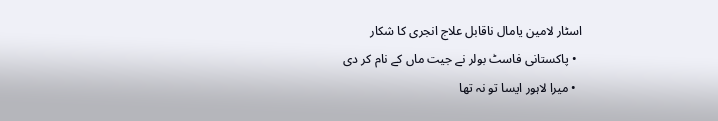اسٹار لامین یامال ناقابل علاج انجری کا شکار
  • پاکستانی فاسٹ بولر نے جیت ماں کے نام کر دی
  • میرا لاہور ایسا تو نہ تھا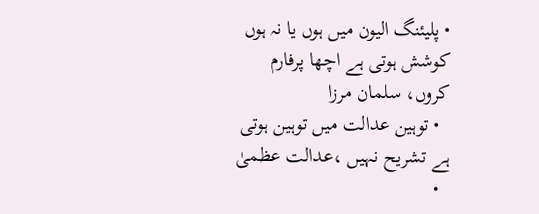• پلیئنگ الیون میں ہوں یا نہ ہوں کوشش ہوتی ہے اچھا پرفارم کروں، سلمان مرزا
  • توہین عدالت میں توہین ہوتی ہے تشریح نہیں ،عدالت عظمیٰ
  •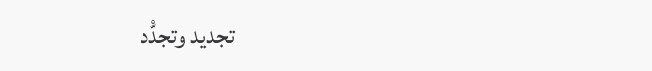تجدید وتجدّْد